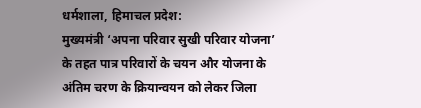धर्मशाला, हिमाचल प्रदेश:
मुख्यमंत्री ‘अपना परिवार सुखी परिवार योजना’ के तहत पात्र परिवारों के चयन और योजना के अंतिम चरण के क्रियान्वयन को लेकर जिला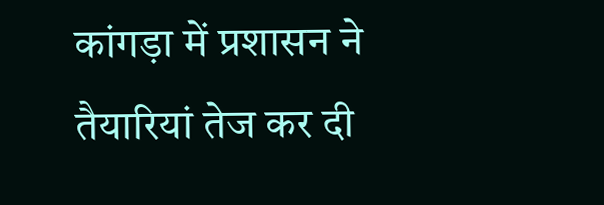कांगड़ा में प्रशासन ने तैयारियां तेज कर दी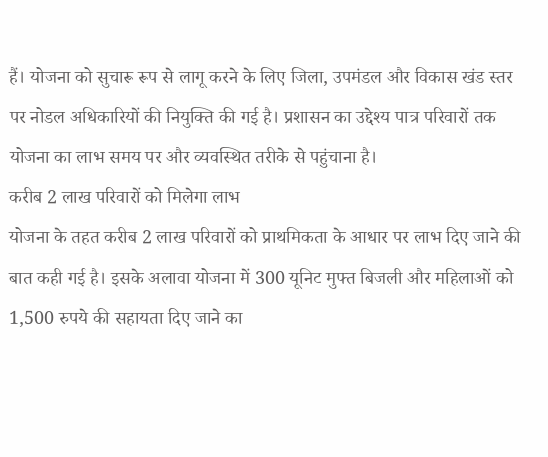हैं। योजना को सुचारू रूप से लागू करने के लिए जिला, उपमंडल और विकास खंड स्तर पर नोडल अधिकारियों की नियुक्ति की गई है। प्रशासन का उद्देश्य पात्र परिवारों तक योजना का लाभ समय पर और व्यवस्थित तरीके से पहुंचाना है।
करीब 2 लाख परिवारों को मिलेगा लाभ
योजना के तहत करीब 2 लाख परिवारों को प्राथमिकता के आधार पर लाभ दिए जाने की बात कही गई है। इसके अलावा योजना में 300 यूनिट मुफ्त बिजली और महिलाओं को 1,500 रुपये की सहायता दिए जाने का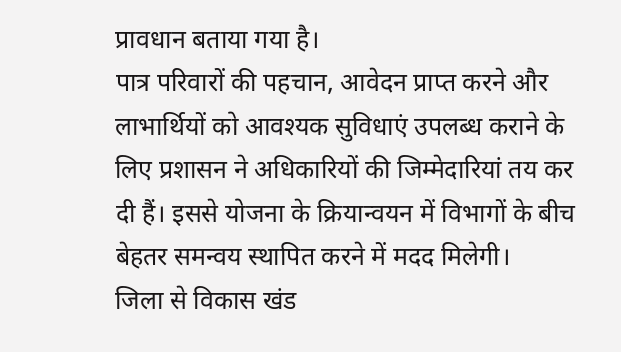प्रावधान बताया गया है।
पात्र परिवारों की पहचान, आवेदन प्राप्त करने और लाभार्थियों को आवश्यक सुविधाएं उपलब्ध कराने के लिए प्रशासन ने अधिकारियों की जिम्मेदारियां तय कर दी हैं। इससे योजना के क्रियान्वयन में विभागों के बीच बेहतर समन्वय स्थापित करने में मदद मिलेगी।
जिला से विकास खंड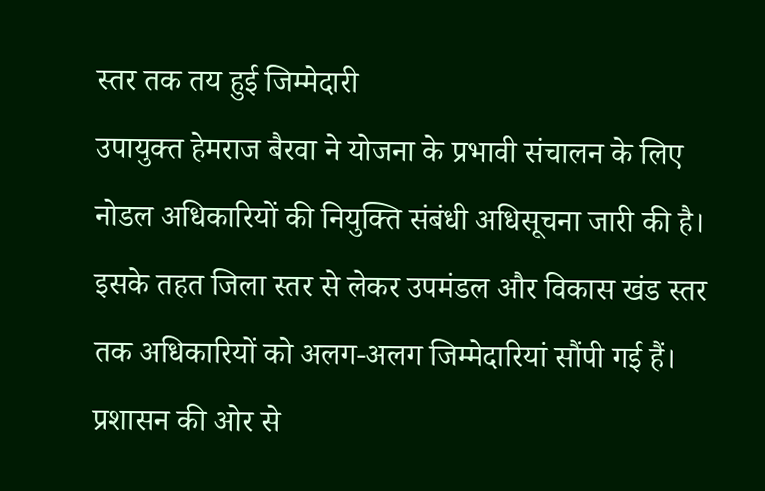स्तर तक तय हुई जिम्मेदारी
उपायुक्त हेमराज बैरवा ने योजना के प्रभावी संचालन के लिए नोडल अधिकारियों की नियुक्ति संबंधी अधिसूचना जारी की है। इसके तहत जिला स्तर से लेकर उपमंडल और विकास खंड स्तर तक अधिकारियों को अलग-अलग जिम्मेदारियां सौंपी गई हैं।
प्रशासन की ओर से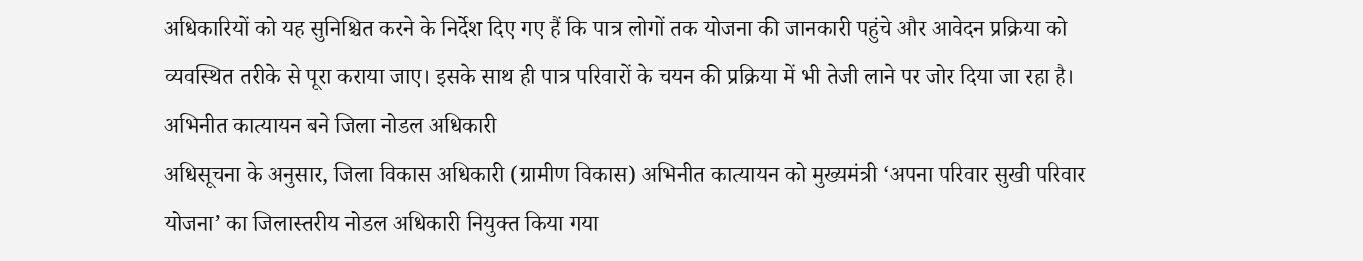अधिकारियों को यह सुनिश्चित करने के निर्देश दिए गए हैं कि पात्र लोगों तक योजना की जानकारी पहुंचे और आवेदन प्रक्रिया को व्यवस्थित तरीके से पूरा कराया जाए। इसके साथ ही पात्र परिवारों के चयन की प्रक्रिया में भी तेजी लाने पर जोर दिया जा रहा है।
अभिनीत कात्यायन बने जिला नोडल अधिकारी
अधिसूचना के अनुसार, जिला विकास अधिकारी (ग्रामीण विकास) अभिनीत कात्यायन को मुख्यमंत्री ‘अपना परिवार सुखी परिवार योजना’ का जिलास्तरीय नोडल अधिकारी नियुक्त किया गया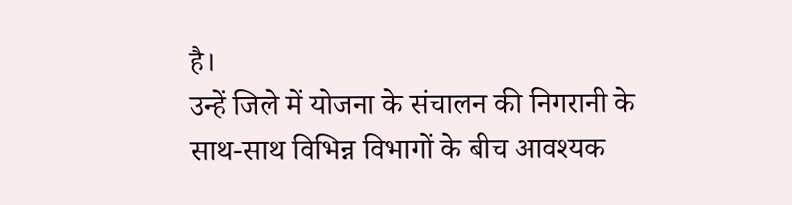है।
उन्हें जिले में योजना के संचालन की निगरानी के साथ-साथ विभिन्न विभागों के बीच आवश्यक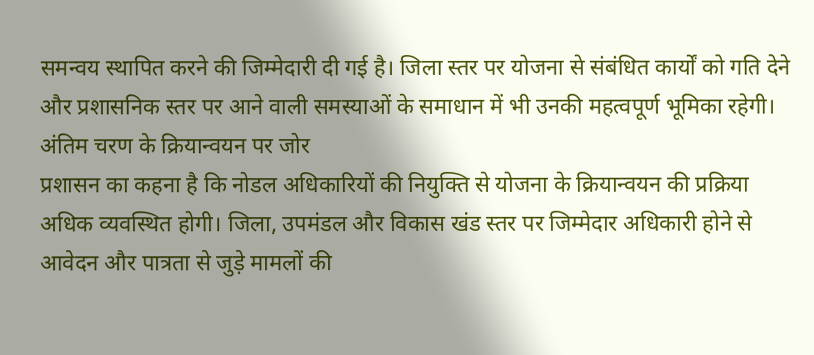समन्वय स्थापित करने की जिम्मेदारी दी गई है। जिला स्तर पर योजना से संबंधित कार्यों को गति देने और प्रशासनिक स्तर पर आने वाली समस्याओं के समाधान में भी उनकी महत्वपूर्ण भूमिका रहेगी।
अंतिम चरण के क्रियान्वयन पर जोर
प्रशासन का कहना है कि नोडल अधिकारियों की नियुक्ति से योजना के क्रियान्वयन की प्रक्रिया अधिक व्यवस्थित होगी। जिला, उपमंडल और विकास खंड स्तर पर जिम्मेदार अधिकारी होने से आवेदन और पात्रता से जुड़े मामलों की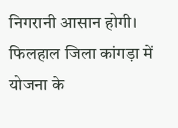निगरानी आसान होगी।
फिलहाल जिला कांगड़ा में योजना के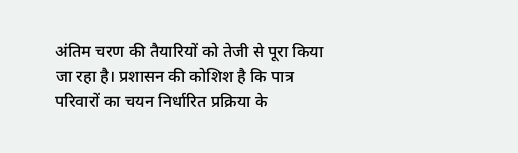अंतिम चरण की तैयारियों को तेजी से पूरा किया जा रहा है। प्रशासन की कोशिश है कि पात्र परिवारों का चयन निर्धारित प्रक्रिया के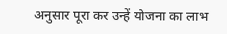अनुसार पूरा कर उन्हें योजना का लाभ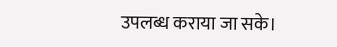उपलब्ध कराया जा सके।